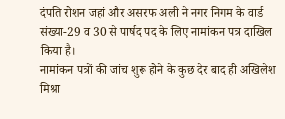दंपति रोशन जहां और असरफ अली ने नगर निगम के वार्ड संख्या-29 व 30 से पार्षद पद के लिए नामांकन पत्र दाखिल किया है।
नामांकन पत्रों की जांच शुरू होने के कुछ देर बाद ही अखिलेश मिश्रा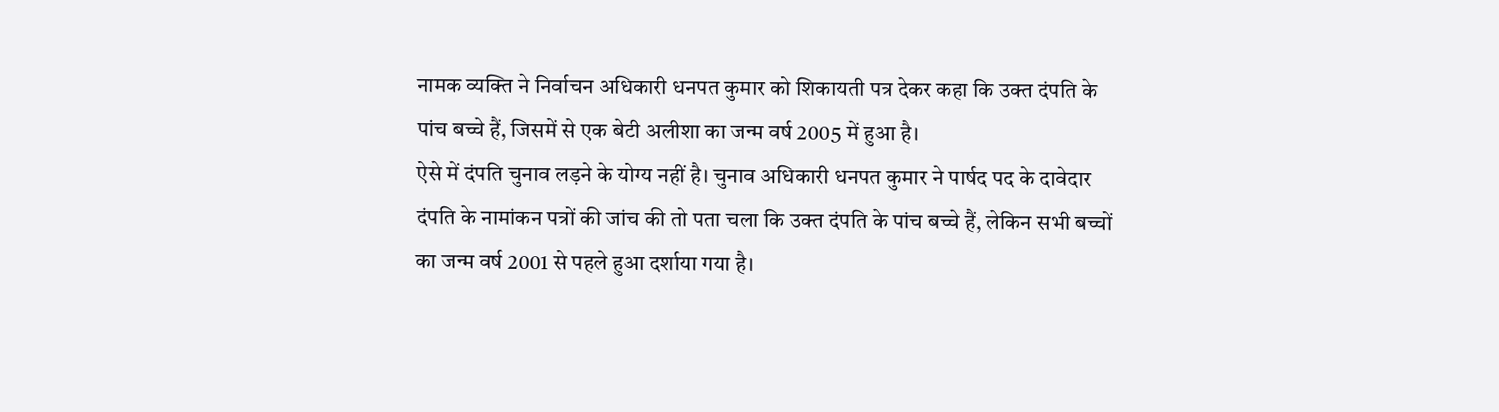नामक व्यक्ति ने निर्वाचन अधिकारी धनपत कुमार को शिकायती पत्र देकर कहा कि उक्त दंपति के पांच बच्चे हैं, जिसमें से एक बेटी अलीशा का जन्म वर्ष 2005 में हुआ है।
ऐसे में दंपति चुनाव लड़ने के योग्य नहीं है। चुनाव अधिकारी धनपत कुमार ने पार्षद पद के दावेदार दंपति के नामांकन पत्रों की जांच की तो पता चला कि उक्त दंपति के पांच बच्चे हैं, लेकिन सभी बच्चों का जन्म वर्ष 2001 से पहले हुआ दर्शाया गया है।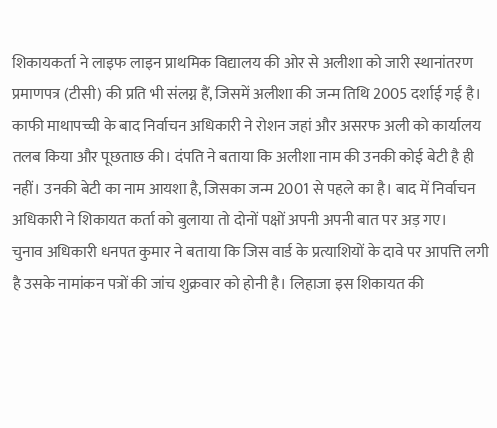शिकायकर्ता ने लाइफ लाइन प्राथमिक विद्यालय की ओर से अलीशा को जारी स्थानांतरण प्रमाणपत्र (टीसी) की प्रति भी संलग्न हैं, जिसमें अलीशा की जन्म तिथि 2005 दर्शाई गई है।
काफी माथापच्ची के बाद निर्वाचन अधिकारी ने रोशन जहां और असरफ अली को कार्यालय तलब किया और पूछताछ की। दंपति ने बताया कि अलीशा नाम की उनकी कोई बेटी है ही नहीं। उनकी बेटी का नाम आयशा है, जिसका जन्म 2001 से पहले का है। बाद में निर्वाचन अधिकारी ने शिकायत कर्ता को बुलाया तो दोनों पक्षों अपनी अपनी बात पर अड़ गए।
चुनाव अधिकारी धनपत कुमार ने बताया कि जिस वार्ड के प्रत्याशियों के दावे पर आपत्ति लगी है उसके नामांकन पत्रों की जांच शुक्रवार को होनी है। लिहाजा इस शिकायत की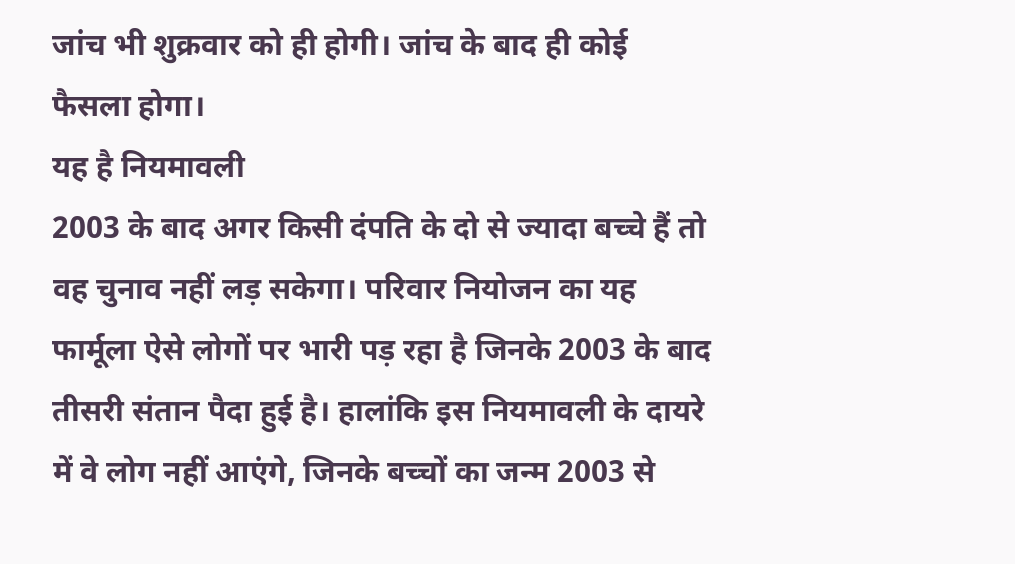जांच भी शुक्रवार को ही होगी। जांच के बाद ही कोई फैसला होगा।
यह है नियमावली
2003 के बाद अगर किसी दंपति के दो से ज्यादा बच्चे हैं तो वह चुनाव नहीं लड़ सकेगा। परिवार नियोजन का यह फार्मूला ऐसे लोगों पर भारी पड़ रहा है जिनके 2003 के बाद तीसरी संतान पैदा हुई है। हालांकि इस नियमावली के दायरे में वे लोग नहीं आएंगे, जिनके बच्चों का जन्म 2003 से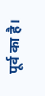पूर्व का है।